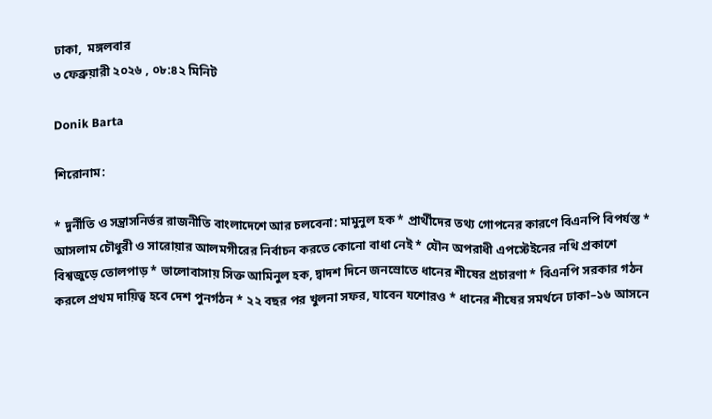ঢাকা,  মঙ্গলবার
৩ ফেব্রুয়ারী ২০২৬ , ০৮:৪২ মিনিট

Donik Barta

শিরোনাম:

* দুর্নীতি ও সন্ত্রাসনির্ভর রাজনীতি বাংলাদেশে আর চলবেনা: মামুনুল হক * প্রার্থীদের তথ্য গোপনের কারণে বিএনপি বিপর্যস্ত * আসলাম চৌধুরী ও সারোয়ার আলমগীরের নির্বাচন করতে কোনো বাধা নেই * যৌন অপরাধী এপস্টেইনের নথি প্রকাশে বিশ্বজুড়ে তোলপাড় * ভালোবাসায় সিক্ত আমিনুল হক, দ্বাদশ দিনে জনস্রোতে ধানের শীষের প্রচারণা * বিএনপি সরকার গঠন করলে প্রথম দায়িত্ব হবে দেশ পুনর্গঠন * ২২ বছর পর খুলনা সফর, যাবেন যশোরও * ধানের শীষের সমর্থনে ঢাকা–১৬ আসনে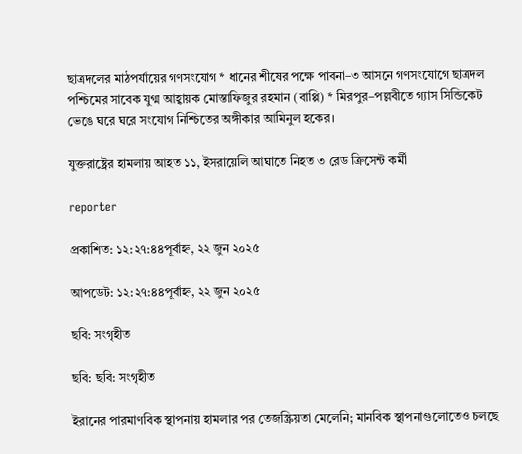ছাত্রদলের মাঠপর্যায়ের গণসংযোগ * ধানের শীষের পক্ষে পাবনা–৩ আসনে গণসংযোগে ছাত্রদল পশ্চিমের সাবেক যুগ্ম আহ্বায়ক মোস্তাফিজুর রহমান (বাপ্পি) * মিরপুর–পল্লবীতে গ্যাস সিন্ডিকেট ভেঙে ঘরে ঘরে সংযোগ নিশ্চিতের অঙ্গীকার আমিনুল হকের।

যুক্তরাষ্ট্রের হামলায় আহত ১১, ইসরায়েলি আঘাতে নিহত ৩ রেড ক্রিসেন্ট কর্মী

reporter

প্রকাশিত: ১২:২৭:৪৪পূর্বাহ্ন, ২২ জুন ২০২৫

আপডেট: ১২:২৭:৪৪পূর্বাহ্ন, ২২ জুন ২০২৫

ছবি: সংগৃহীত

ছবি: ছবি: সংগৃহীত

ইরানের পারমাণবিক স্থাপনায় হামলার পর তেজস্ক্রিয়তা মেলেনি; মানবিক স্থাপনাগুলোতেও চলছে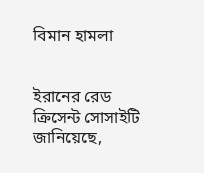বিমান হামলা


ইরানের রেড ক্রিসেন্ট সোসাইটি জানিয়েছে,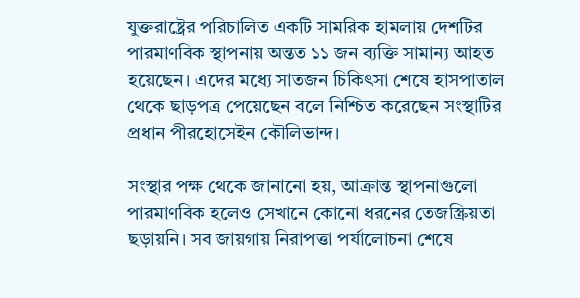যুক্তরাষ্ট্রের পরিচালিত একটি সামরিক হামলায় দেশটির পারমাণবিক স্থাপনায় অন্তত ১১ জন ব্যক্তি সামান্য আহত হয়েছেন। এদের মধ্যে সাতজন চিকিৎসা শেষে হাসপাতাল থেকে ছাড়পত্র পেয়েছেন বলে নিশ্চিত করেছেন সংস্থাটির প্রধান পীরহোসেইন কৌলিভান্দ।

সংস্থার পক্ষ থেকে জানানো হয়, আক্রান্ত স্থাপনাগুলো পারমাণবিক হলেও সেখানে কোনো ধরনের তেজস্ক্রিয়তা ছড়ায়নি। সব জায়গায় নিরাপত্তা পর্যালোচনা শেষে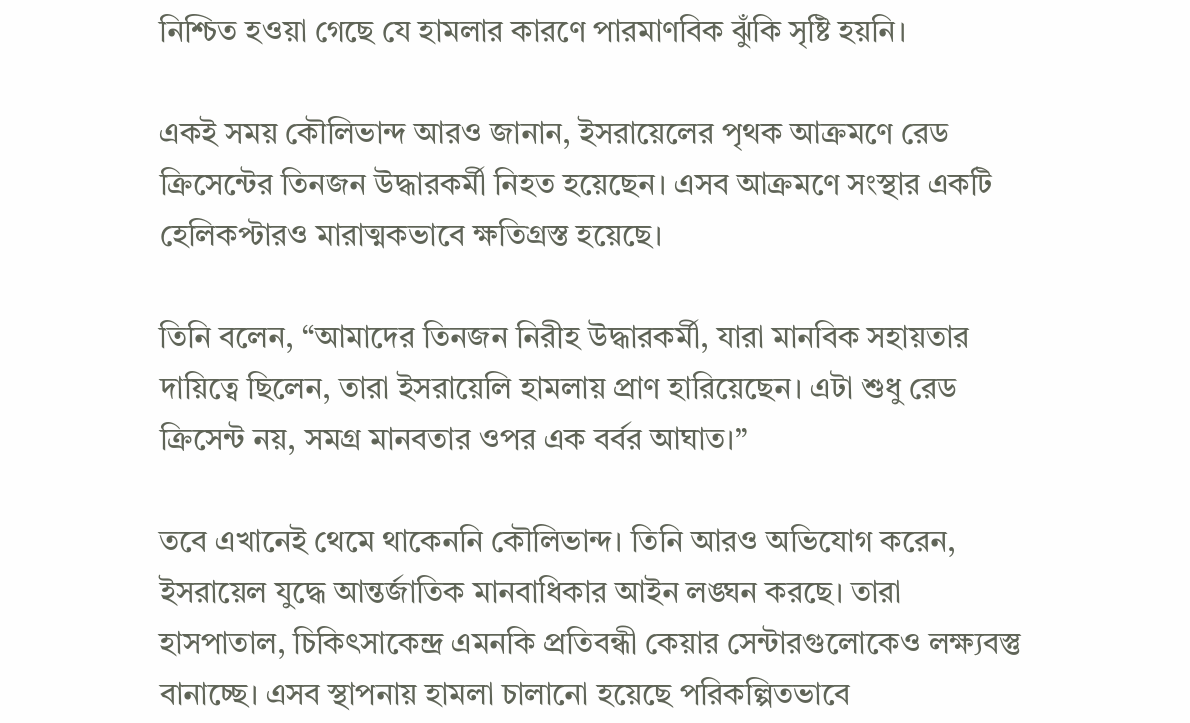নিশ্চিত হওয়া গেছে যে হামলার কারণে পারমাণবিক ঝুঁকি সৃষ্টি হয়নি।

একই সময় কৌলিভান্দ আরও জানান, ইসরায়েলের পৃথক আক্রমণে রেড ক্রিসেন্টের তিনজন উদ্ধারকর্মী নিহত হয়েছেন। এসব আক্রমণে সংস্থার একটি হেলিকপ্টারও মারাত্মকভাবে ক্ষতিগ্রস্ত হয়েছে।

তিনি বলেন, “আমাদের তিনজন নিরীহ উদ্ধারকর্মী, যারা মানবিক সহায়তার দায়িত্বে ছিলেন, তারা ইসরায়েলি হামলায় প্রাণ হারিয়েছেন। এটা শুধু রেড ক্রিসেন্ট নয়, সমগ্র মানবতার ওপর এক বর্বর আঘাত।”

তবে এখানেই থেমে থাকেননি কৌলিভান্দ। তিনি আরও অভিযোগ করেন, ইসরায়েল যুদ্ধে আন্তর্জাতিক মানবাধিকার আইন লঙ্ঘন করছে। তারা হাসপাতাল, চিকিৎসাকেন্দ্র এমনকি প্রতিবন্ধী কেয়ার সেন্টারগুলোকেও লক্ষ্যবস্তু বানাচ্ছে। এসব স্থাপনায় হামলা চালানো হয়েছে পরিকল্পিতভাবে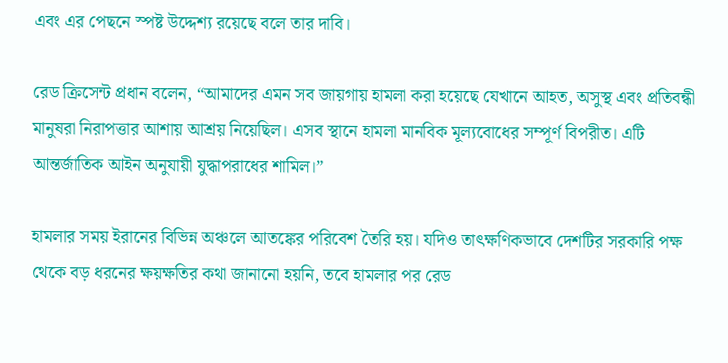এবং এর পেছনে স্পষ্ট উদ্দেশ্য রয়েছে বলে তার দাবি।

রেড ক্রিসেন্ট প্রধান বলেন, “আমাদের এমন সব জায়গায় হামলা করা হয়েছে যেখানে আহত, অসুস্থ এবং প্রতিবন্ধী মানুষরা নিরাপত্তার আশায় আশ্রয় নিয়েছিল। এসব স্থানে হামলা মানবিক মূল্যবোধের সম্পূর্ণ বিপরীত। এটি আন্তর্জাতিক আইন অনুযায়ী যুদ্ধাপরাধের শামিল।”

হামলার সময় ইরানের বিভিন্ন অঞ্চলে আতঙ্কের পরিবেশ তৈরি হয়। যদিও তাৎক্ষণিকভাবে দেশটির সরকারি পক্ষ থেকে বড় ধরনের ক্ষয়ক্ষতির কথা জানানো হয়নি, তবে হামলার পর রেড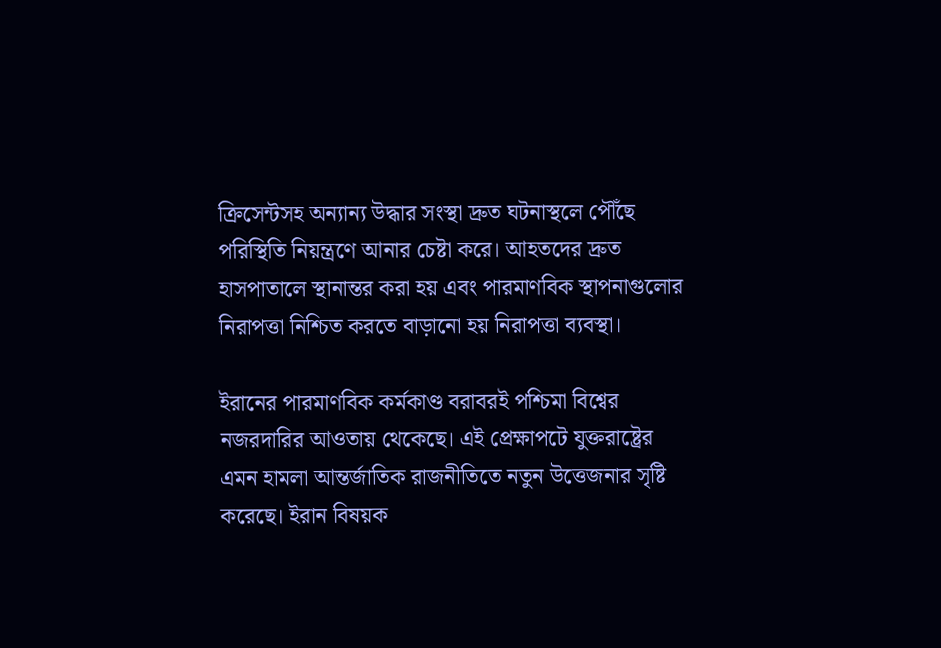ক্রিসেন্টসহ অন্যান্য উদ্ধার সংস্থা দ্রুত ঘটনাস্থলে পৌঁছে পরিস্থিতি নিয়ন্ত্রণে আনার চেষ্টা করে। আহতদের দ্রুত হাসপাতালে স্থানান্তর করা হয় এবং পারমাণবিক স্থাপনাগুলোর নিরাপত্তা নিশ্চিত করতে বাড়ানো হয় নিরাপত্তা ব্যবস্থা।

ইরানের পারমাণবিক কর্মকাণ্ড বরাবরই পশ্চিমা বিশ্বের নজরদারির আওতায় থেকেছে। এই প্রেক্ষাপটে যুক্তরাষ্ট্রের এমন হামলা আন্তর্জাতিক রাজনীতিতে নতুন উত্তেজনার সৃষ্টি করেছে। ইরান বিষয়ক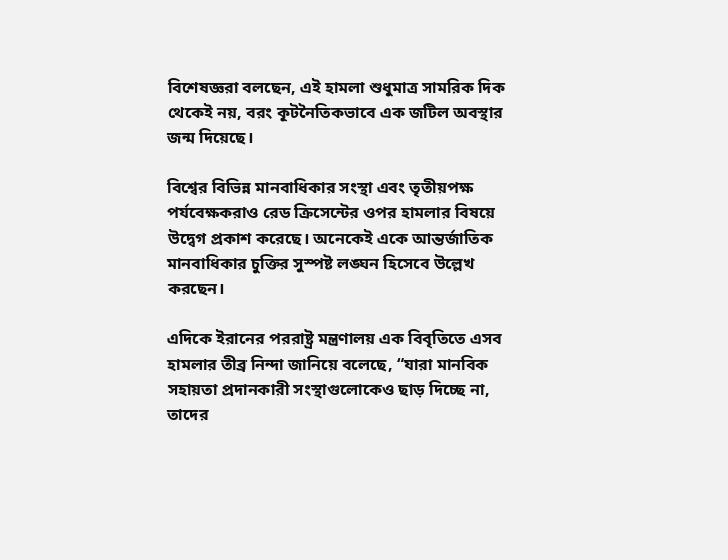বিশেষজ্ঞরা বলছেন, এই হামলা শুধুমাত্র সামরিক দিক থেকেই নয়, বরং কূটনৈতিকভাবে এক জটিল অবস্থার জন্ম দিয়েছে।

বিশ্বের বিভিন্ন মানবাধিকার সংস্থা এবং তৃতীয়পক্ষ পর্যবেক্ষকরাও রেড ক্রিসেন্টের ওপর হামলার বিষয়ে উদ্বেগ প্রকাশ করেছে। অনেকেই একে আন্তর্জাতিক মানবাধিকার চুক্তির সুস্পষ্ট লঙ্ঘন হিসেবে উল্লেখ করছেন।

এদিকে ইরানের পররাষ্ট্র মন্ত্রণালয় এক বিবৃতিতে এসব হামলার তীব্র নিন্দা জানিয়ে বলেছে, “যারা মানবিক সহায়তা প্রদানকারী সংস্থাগুলোকেও ছাড় দিচ্ছে না, তাদের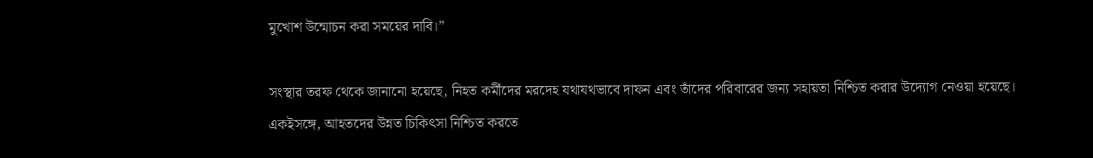মুখোশ উন্মোচন করা সময়ের দাবি।”

সংস্থার তরফ থেকে জানানো হয়েছে, নিহত কর্মীদের মরদেহ যথাযথভাবে দাফন এবং তাঁদের পরিবারের জন্য সহায়তা নিশ্চিত করার উদ্যোগ নেওয়া হয়েছে। একইসঙ্গে, আহতদের উন্নত চিকিৎসা নিশ্চিত করতে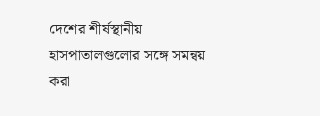দেশের শীর্ষস্থানীয় হাসপাতালগুলোর সঙ্গে সমন্বয় করা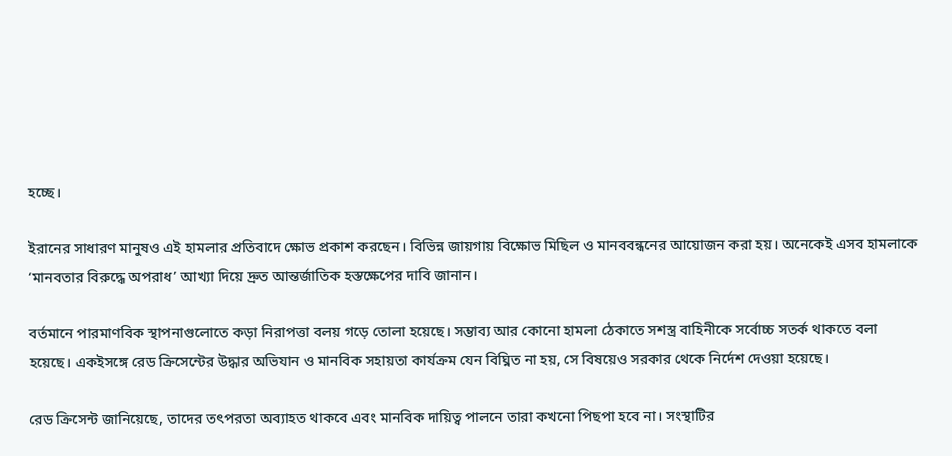হচ্ছে।

ইরানের সাধারণ মানুষও এই হামলার প্রতিবাদে ক্ষোভ প্রকাশ করছেন। বিভিন্ন জায়গায় বিক্ষোভ মিছিল ও মানববন্ধনের আয়োজন করা হয়। অনেকেই এসব হামলাকে ‘মানবতার বিরুদ্ধে অপরাধ’ আখ্যা দিয়ে দ্রুত আন্তর্জাতিক হস্তক্ষেপের দাবি জানান।

বর্তমানে পারমাণবিক স্থাপনাগুলোতে কড়া নিরাপত্তা বলয় গড়ে তোলা হয়েছে। সম্ভাব্য আর কোনো হামলা ঠেকাতে সশস্ত্র বাহিনীকে সর্বোচ্চ সতর্ক থাকতে বলা হয়েছে। একইসঙ্গে রেড ক্রিসেন্টের উদ্ধার অভিযান ও মানবিক সহায়তা কার্যক্রম যেন বিঘ্নিত না হয়, সে বিষয়েও সরকার থেকে নির্দেশ দেওয়া হয়েছে।

রেড ক্রিসেন্ট জানিয়েছে, তাদের তৎপরতা অব্যাহত থাকবে এবং মানবিক দায়িত্ব পালনে তারা কখনো পিছপা হবে না। সংস্থাটির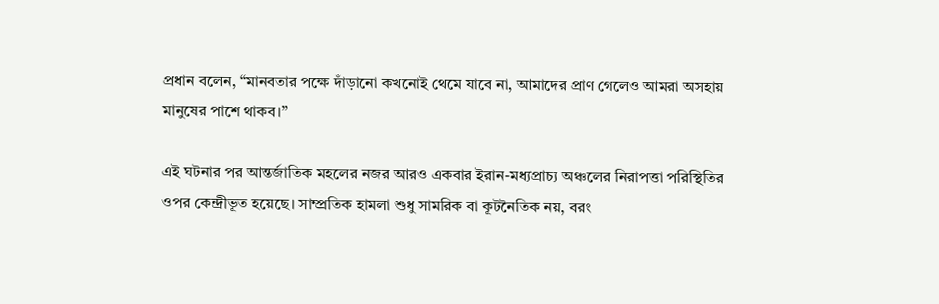প্রধান বলেন, “মানবতার পক্ষে দাঁড়ানো কখনোই থেমে যাবে না, আমাদের প্রাণ গেলেও আমরা অসহায় মানুষের পাশে থাকব।”

এই ঘটনার পর আন্তর্জাতিক মহলের নজর আরও একবার ইরান-মধ্যপ্রাচ্য অঞ্চলের নিরাপত্তা পরিস্থিতির ওপর কেন্দ্রীভূত হয়েছে। সাম্প্রতিক হামলা শুধু সামরিক বা কূটনৈতিক নয়, বরং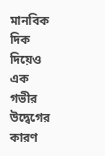মানবিক দিক দিয়েও এক গভীর উদ্বেগের কারণ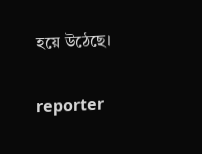হয়ে উঠেছে।

reporter